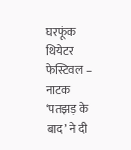घरफूंक थियेटर फेस्टिवल – नाटक ‘पतझड़ के बाद’ ने दी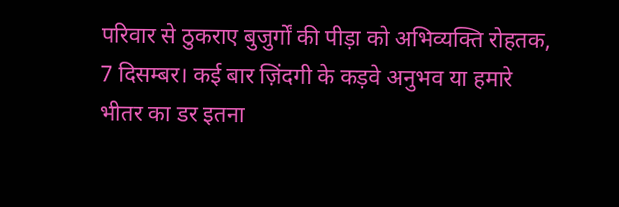परिवार से ठुकराए बुजुर्गों की पीड़ा को अभिव्यक्ति रोहतक, 7 दिसम्बर। कई बार ज़िंदगी के कड़वे अनुभव या हमारे भीतर का डर इतना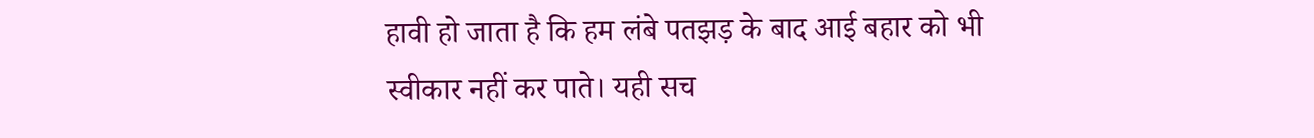हावी हो जाता है कि हम लंबे पतझड़ के बाद आई बहार को भी स्वीकार नहीं कर पाते। यही सच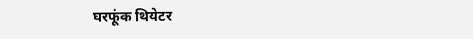घरफूंक थियेटर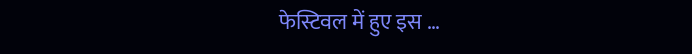फेस्टिवल में हुए इस …